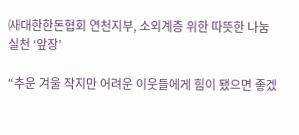㈔대한한돈협회 연천지부, 소외계층 위한 따뜻한 나눔 실천 ‘앞장’

“추운 겨울 작지만 어려운 이웃들에게 힘이 됐으면 좋겠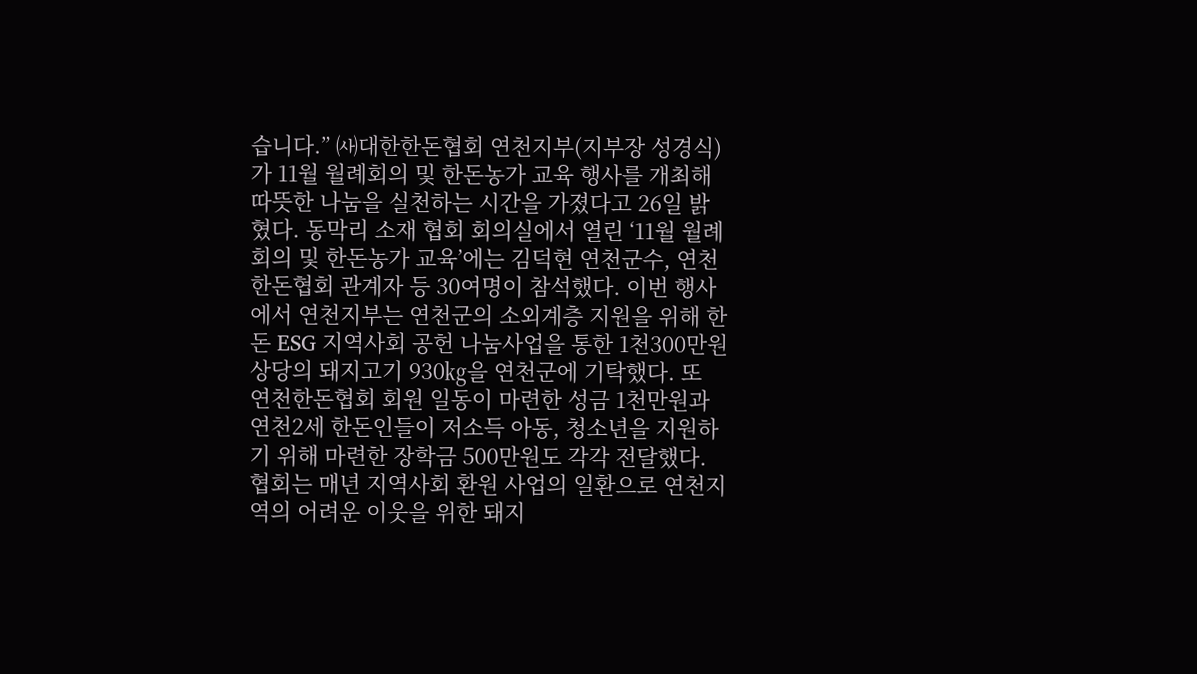습니다.” ㈔대한한돈협회 연천지부(지부장 성경식)가 11월 월례회의 및 한돈농가 교육 행사를 개최해 따뜻한 나눔을 실천하는 시간을 가졌다고 26일 밝혔다. 동막리 소재 협회 회의실에서 열린 ‘11월 월례회의 및 한돈농가 교육’에는 김덕현 연천군수, 연천한돈협회 관계자 등 30여명이 참석했다. 이번 행사에서 연천지부는 연천군의 소외계층 지원을 위해 한돈 ESG 지역사회 공헌 나눔사업을 통한 1천300만원 상당의 돼지고기 930㎏을 연천군에 기탁했다. 또 연천한돈협회 회원 일동이 마련한 성금 1천만원과 연천2세 한돈인들이 저소득 아동, 청소년을 지원하기 위해 마련한 장학금 500만원도 각각 전달했다. 협회는 매년 지역사회 환원 사업의 일환으로 연천지역의 어려운 이웃을 위한 돼지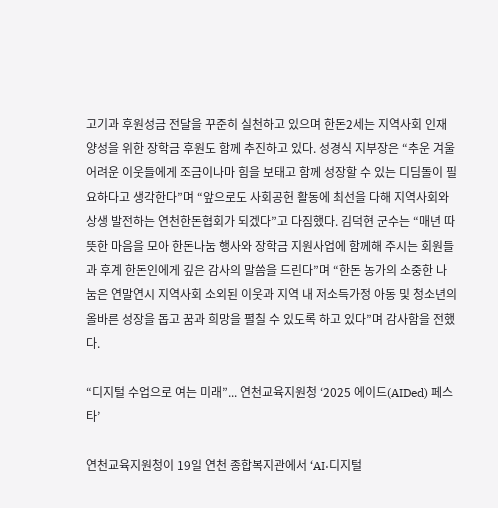고기과 후원성금 전달을 꾸준히 실천하고 있으며 한돈2세는 지역사회 인재 양성을 위한 장학금 후원도 함께 추진하고 있다. 성경식 지부장은 “추운 겨울 어려운 이웃들에게 조금이나마 힘을 보태고 함께 성장할 수 있는 디딤돌이 필요하다고 생각한다”며 “앞으로도 사회공헌 활동에 최선을 다해 지역사회와 상생 발전하는 연천한돈협회가 되겠다”고 다짐했다. 김덕현 군수는 “매년 따뜻한 마음을 모아 한돈나눔 행사와 장학금 지원사업에 함께해 주시는 회원들과 후계 한돈인에게 깊은 감사의 말씀을 드린다”며 “한돈 농가의 소중한 나눔은 연말연시 지역사회 소외된 이웃과 지역 내 저소득가정 아동 및 청소년의 올바른 성장을 돕고 꿈과 희망을 펼칠 수 있도록 하고 있다”며 감사함을 전했다.

“디지털 수업으로 여는 미래”... 연천교육지원청 ‘2025 에이드(AIDed) 페스타’

연천교육지원청이 19일 연천 종합복지관에서 ‘AI·디지털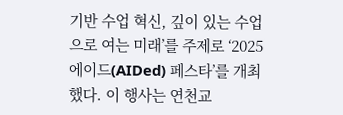기반 수업 혁신, 깊이 있는 수업으로 여는 미래’를 주제로 ‘2025 에이드(AIDed) 페스타’를 개최했다. 이 행사는 연천교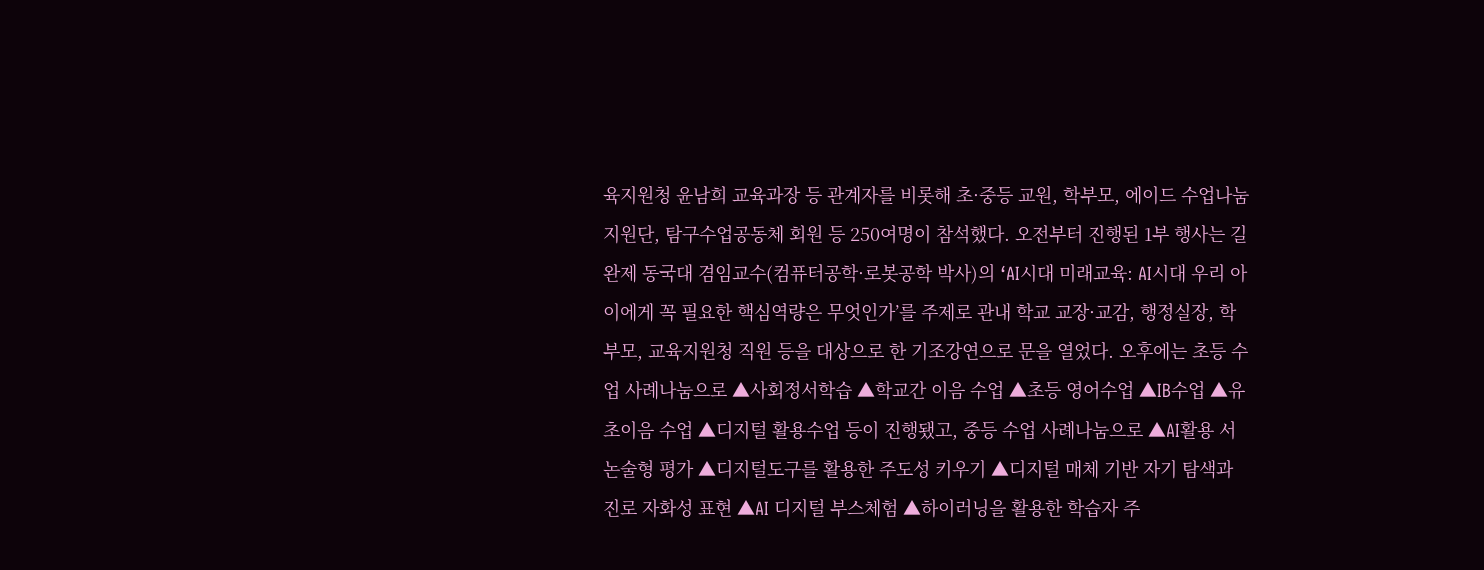육지원청 윤남희 교육과장 등 관계자를 비롯해 초·중등 교원, 학부모, 에이드 수업나눔지원단, 탐구수업공동체 회원 등 250여명이 참석했다. 오전부터 진행된 1부 행사는 길완제 동국대 겸임교수(컴퓨터공학·로봇공학 박사)의 ‘AI시대 미래교육: AI시대 우리 아이에게 꼭 필요한 핵심역량은 무엇인가’를 주제로 관내 학교 교장·교감, 행정실장, 학부모, 교육지원청 직원 등을 대상으로 한 기조강연으로 문을 열었다. 오후에는 초등 수업 사례나눔으로 ▲사회정서학습 ▲학교간 이음 수업 ▲초등 영어수업 ▲IB수업 ▲유초이음 수업 ▲디지털 활용수업 등이 진행됐고, 중등 수업 사례나눔으로 ▲AI활용 서논술형 평가 ▲디지털도구를 활용한 주도성 키우기 ▲디지털 매체 기반 자기 탐색과 진로 자화성 표현 ▲AI 디지털 부스체험 ▲하이러닝을 활용한 학습자 주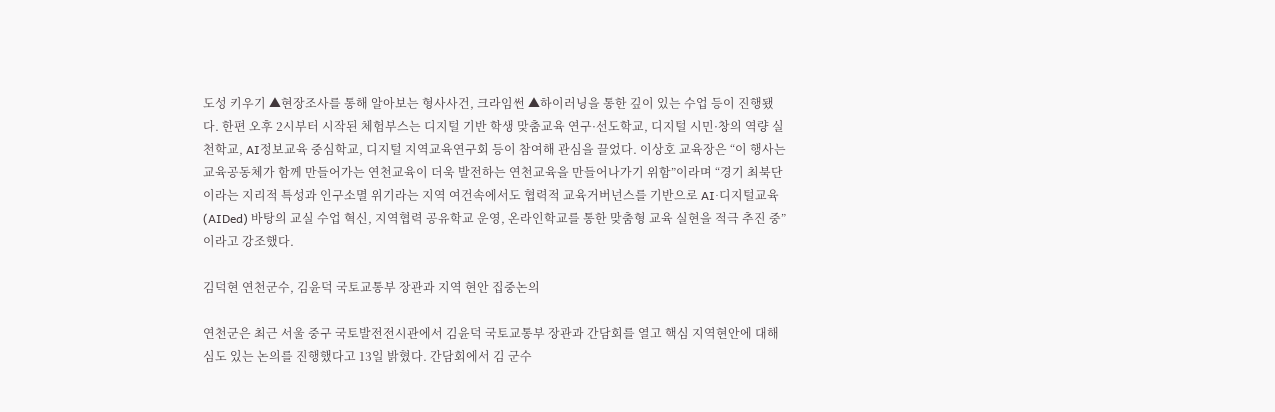도성 키우기 ▲현장조사를 통해 알아보는 형사사건, 크라임썬 ▲하이러닝을 통한 깊이 있는 수업 등이 진행됐다. 한편 오후 2시부터 시작된 체험부스는 디지털 기반 학생 맞춤교육 연구·선도학교, 디지털 시민·창의 역량 실천학교, AI정보교육 중심학교, 디지털 지역교육연구회 등이 참여해 관심을 끌었다. 이상호 교육장은 “이 행사는 교육공동체가 함께 만들어가는 연천교육이 더욱 발전하는 연천교육을 만들어나가기 위함”이라며 “경기 최북단이라는 지리적 특성과 인구소멸 위기라는 지역 여건속에서도 협력적 교육거버넌스를 기반으로 AI·디지털교육(AIDed) 바탕의 교실 수업 혁신, 지역협력 공유학교 운영, 온라인학교를 통한 맞춤형 교육 실현을 적극 추진 중”이라고 강조했다.

김덕현 연천군수, 김윤덕 국토교통부 장관과 지역 현안 집중논의

연천군은 최근 서울 중구 국토발전전시관에서 김윤덕 국토교통부 장관과 간담회를 열고 핵심 지역현안에 대해 심도 있는 논의를 진행했다고 13일 밝혔다. 간담회에서 김 군수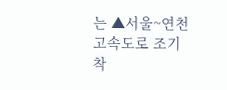는 ▲서울~연천 고속도로 조기 착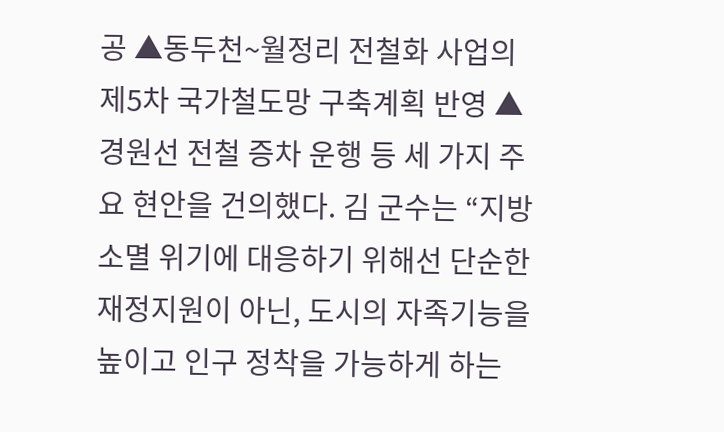공 ▲동두천~월정리 전철화 사업의 제5차 국가철도망 구축계획 반영 ▲경원선 전철 증차 운행 등 세 가지 주요 현안을 건의했다. 김 군수는 “지방소멸 위기에 대응하기 위해선 단순한 재정지원이 아닌, 도시의 자족기능을 높이고 인구 정착을 가능하게 하는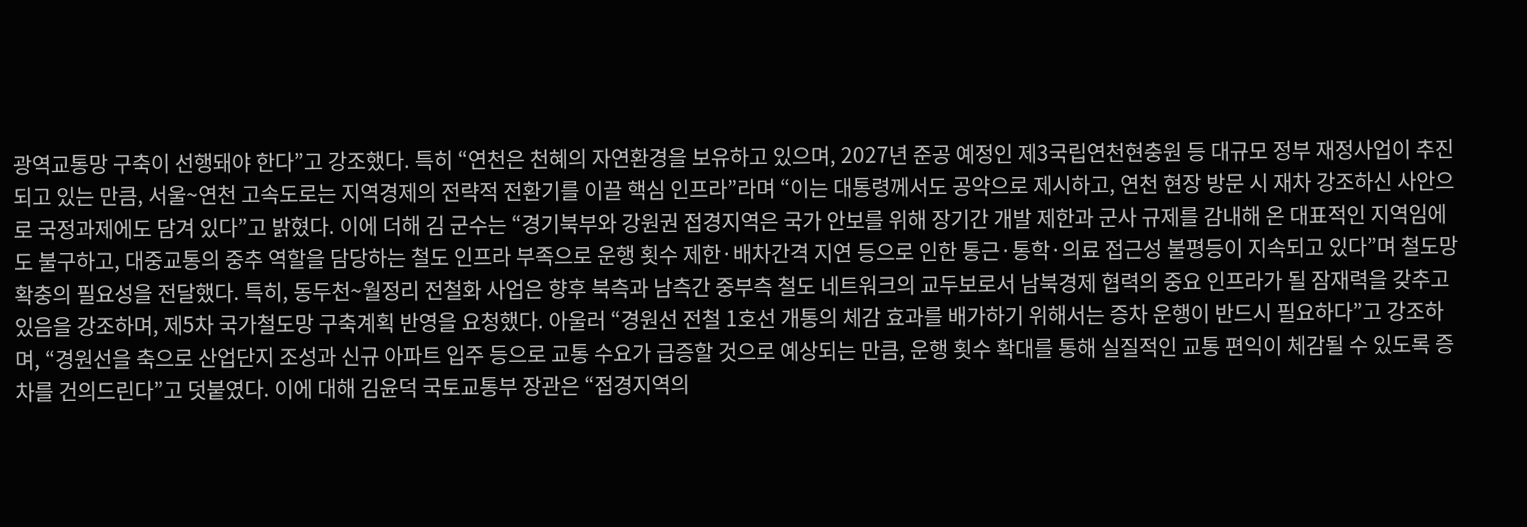광역교통망 구축이 선행돼야 한다”고 강조했다. 특히 “연천은 천혜의 자연환경을 보유하고 있으며, 2027년 준공 예정인 제3국립연천현충원 등 대규모 정부 재정사업이 추진되고 있는 만큼, 서울~연천 고속도로는 지역경제의 전략적 전환기를 이끌 핵심 인프라”라며 “이는 대통령께서도 공약으로 제시하고, 연천 현장 방문 시 재차 강조하신 사안으로 국정과제에도 담겨 있다”고 밝혔다. 이에 더해 김 군수는 “경기북부와 강원권 접경지역은 국가 안보를 위해 장기간 개발 제한과 군사 규제를 감내해 온 대표적인 지역임에도 불구하고, 대중교통의 중추 역할을 담당하는 철도 인프라 부족으로 운행 횟수 제한·배차간격 지연 등으로 인한 통근·통학·의료 접근성 불평등이 지속되고 있다”며 철도망 확충의 필요성을 전달했다. 특히, 동두천~월정리 전철화 사업은 향후 북측과 남측간 중부측 철도 네트워크의 교두보로서 남북경제 협력의 중요 인프라가 될 잠재력을 갖추고 있음을 강조하며, 제5차 국가철도망 구축계획 반영을 요청했다. 아울러 “경원선 전철 1호선 개통의 체감 효과를 배가하기 위해서는 증차 운행이 반드시 필요하다”고 강조하며, “경원선을 축으로 산업단지 조성과 신규 아파트 입주 등으로 교통 수요가 급증할 것으로 예상되는 만큼, 운행 횟수 확대를 통해 실질적인 교통 편익이 체감될 수 있도록 증차를 건의드린다”고 덧붙였다. 이에 대해 김윤덕 국토교통부 장관은 “접경지역의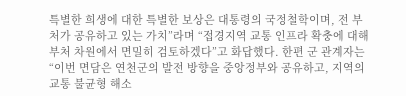특별한 희생에 대한 특별한 보상은 대통령의 국정철학이며, 전 부처가 공유하고 있는 가치”라며 “접경지역 교통 인프라 확충에 대해 부처 차원에서 면밀히 검토하겠다”고 화답했다. 한편 군 관계자는 “이번 면담은 연천군의 발전 방향을 중앙정부와 공유하고, 지역의 교통 불균형 해소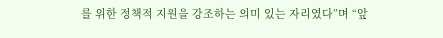를 위한 정책적 지원을 강조하는 의미 있는 자리였다”며 “앞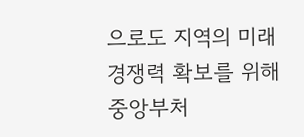으로도 지역의 미래 경쟁력 확보를 위해 중앙부처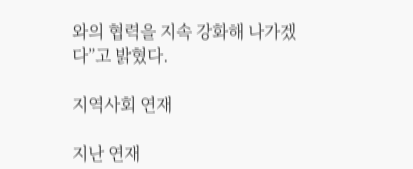와의 협력을 지속 강화해 나가겠다”고 밝혔다.

지역사회 연재

지난 연재